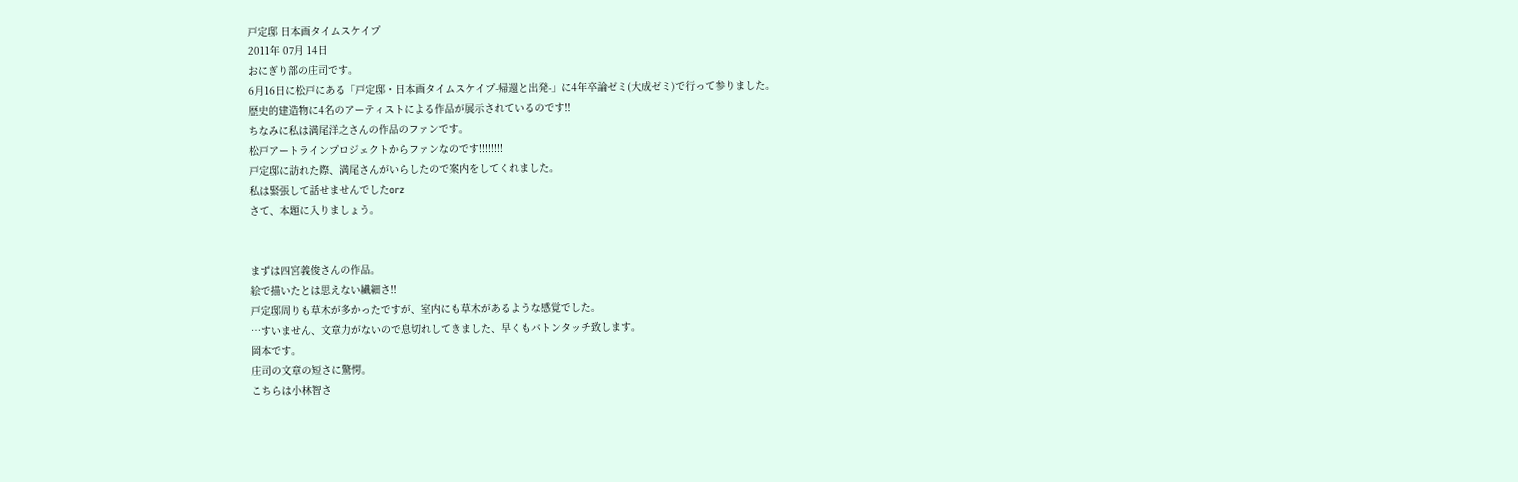戸定邸 日本画タイムスケイプ
2011年 07月 14日
おにぎり部の庄司です。
6月16日に松戸にある「戸定邸・日本画タイムスケイプ-帰還と出発-」に4年卒論ゼミ(大成ゼミ)で行って参りました。
歴史的建造物に4名のアーティストによる作品が展示されているのです!!
ちなみに私は満尾洋之さんの作品のファンです。
松戸アートラインプロジェクトからファンなのです!!!!!!!!
戸定邸に訪れた際、満尾さんがいらしたので案内をしてくれました。
私は緊張して話せませんでしたorz
さて、本題に入りましょう。


まずは四宮義俊さんの作品。
絵で描いたとは思えない繊細さ!!
戸定邸周りも草木が多かったですが、室内にも草木があるような感覚でした。
…すいません、文章力がないので息切れしてきました、早くもバトンタッチ致します。
岡本です。
庄司の文章の短さに驚愕。
こちらは小林智さ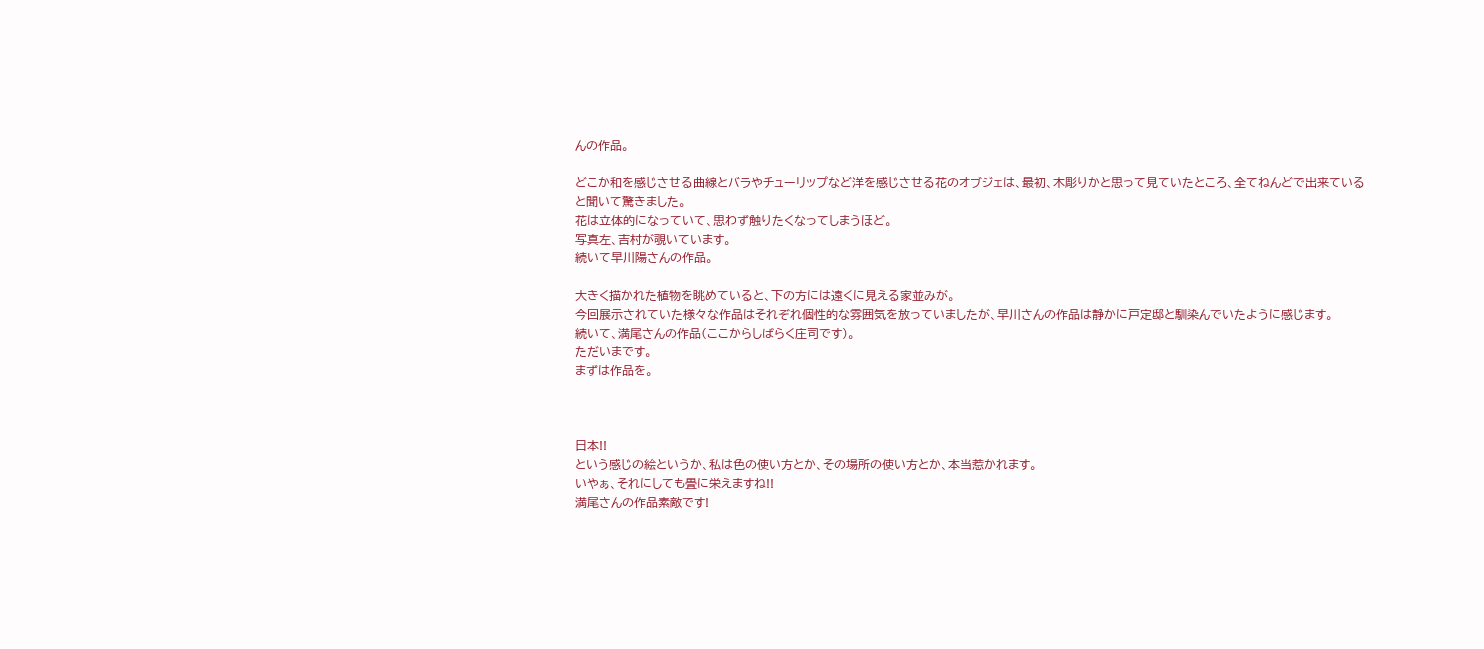んの作品。

どこか和を感じさせる曲線とバラやチューリップなど洋を感じさせる花のオブジェは、最初、木彫りかと思って見ていたところ、全てねんどで出来ていると聞いて驚きました。
花は立体的になっていて、思わず触りたくなってしまうほど。
写真左、吉村が覗いています。
続いて早川陽さんの作品。

大きく描かれた植物を眺めていると、下の方には遠くに見える家並みが。
今回展示されていた様々な作品はそれぞれ個性的な雰囲気を放っていましたが、早川さんの作品は静かに戸定邸と馴染んでいたように感じます。
続いて、満尾さんの作品(ここからしばらく庄司です)。
ただいまです。
まずは作品を。



日本!!
という感じの絵というか、私は色の使い方とか、その場所の使い方とか、本当惹かれます。
いやぁ、それにしても畳に栄えますね!!
満尾さんの作品素敵です!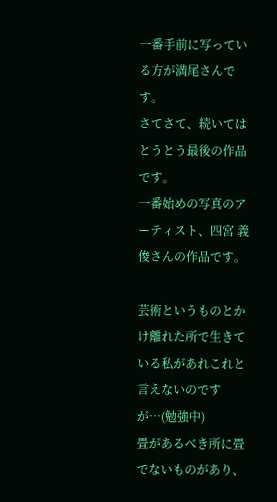一番手前に写っている方が満尾さんです。
さてさて、続いてはとうとう最後の作品です。
一番始めの写真のアーティスト、四宮 義俊さんの作品です。

芸術というものとかけ離れた所で生きている私があれこれと言えないのですが…(勉強中)
畳があるべき所に畳でないものがあり、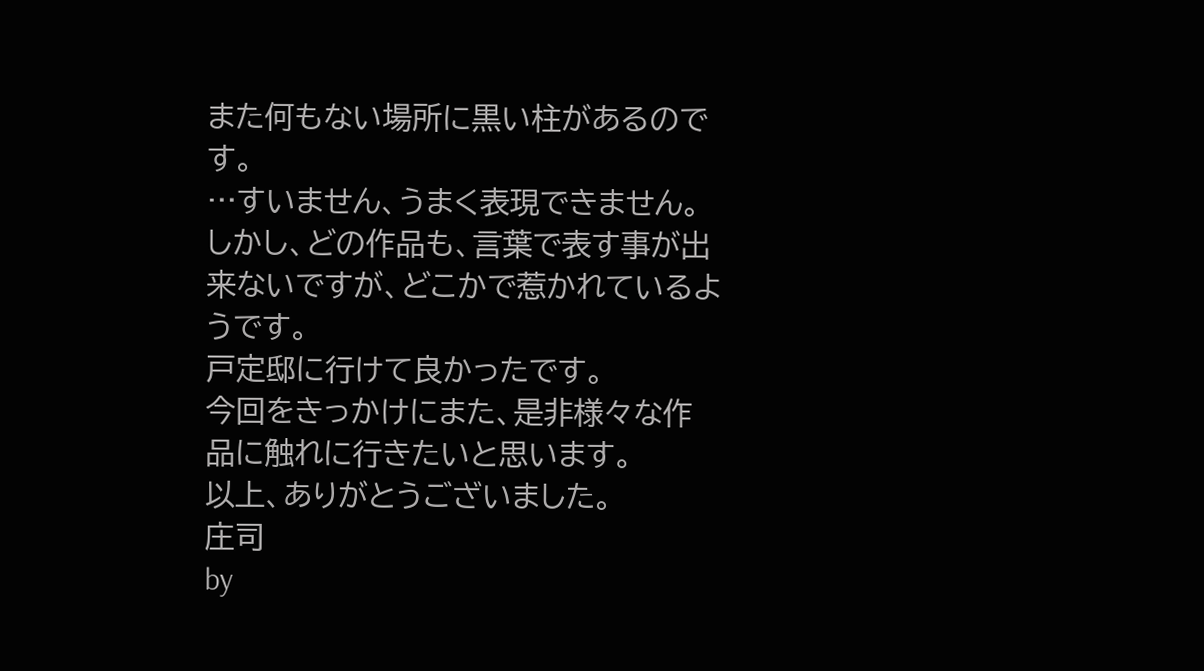また何もない場所に黒い柱があるのです。
…すいません、うまく表現できません。
しかし、どの作品も、言葉で表す事が出来ないですが、どこかで惹かれているようです。
戸定邸に行けて良かったです。
今回をきっかけにまた、是非様々な作品に触れに行きたいと思います。
以上、ありがとうございました。
庄司
by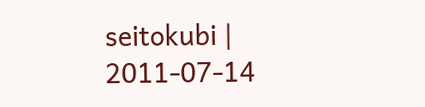seitokubi | 2011-07-14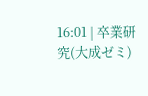16:01 | 卒業研究(大成ゼミ)